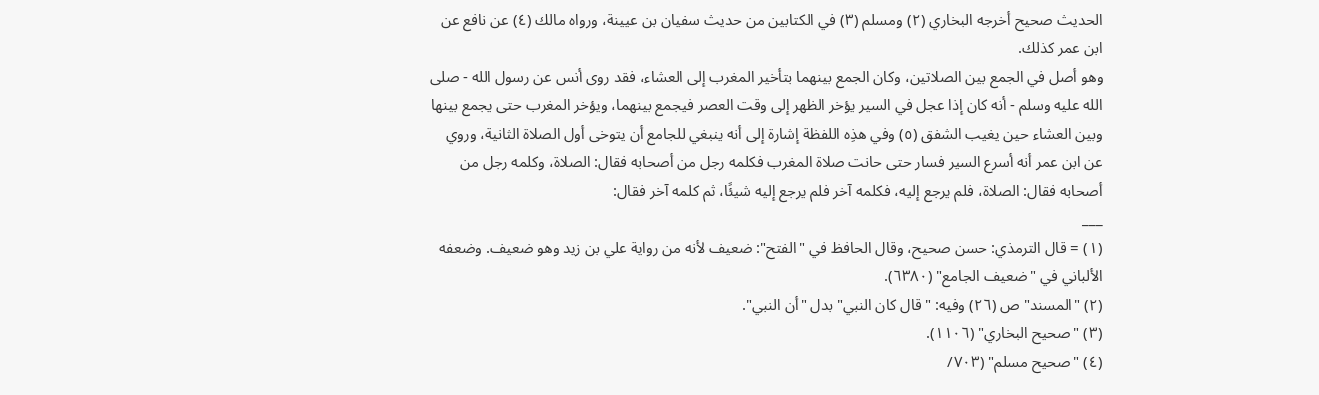الحديث صحيح أخرجه البخاري (٢) ومسلم (٣) في الكتابين من حديث سفيان بن عيينة، ورواه مالك (٤) عن نافع عن ابن عمر كذلك.
وهو أصل في الجمع بين الصلاتين، وكان الجمع بينهما بتأخير المغرب إلى العشاء، فقد روى أنس عن رسول الله - صلى الله عليه وسلم - أنه كان إذا عجل في السير يؤخر الظهر إلى وقت العصر فيجمع بينهما، ويؤخر المغرب حتى يجمع بينها وبين العشاء حين يغيب الشفق (٥) وفي هذِه اللفظة إشارة إلى أنه ينبغي للجامع أن يتوخى أول الصلاة الثانية، وروي عن ابن عمر أنه أسرع السير فسار حتى حانت صلاة المغرب فكلمه رجل من أصحابه فقال: الصلاة، وكلمه رجل من أصحابه فقال: الصلاة، فلم يرجع إليه، فكلمه آخر فلم يرجع إليه شيئًا، ثم كلمه آخر فقال:
___
(١) = قال الترمذي: حسن صحيح، وقال الحافظ في "الفتح": ضعيف لأنه من رواية علي بن زيد وهو ضعيف. وضعفه الألباني في "ضعيف الجامع" (٦٣٨٠).
(٢) "المسند" ص (٢٦) وفيه: "قال كان النبي" بدل "أن النبي".
(٣) "صحيح البخاري" (١١٠٦).
(٤) "صحيح مسلم" (٧٠٣/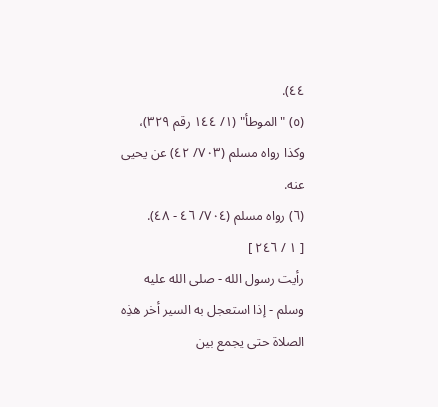٤٤).
(٥) "الموطأ" (١/ ١٤٤ رقم ٣٢٩)، وكذا رواه مسلم (٧٠٣/ ٤٢) عن يحيى عنه.
(٦) رواه مسلم (٧٠٤/ ٤٦ - ٤٨).
[ ١ / ٢٤٦ ]
رأيت رسول الله - صلى الله عليه وسلم - إذا استعجل به السير أخر هذِه الصلاة حتى يجمع بين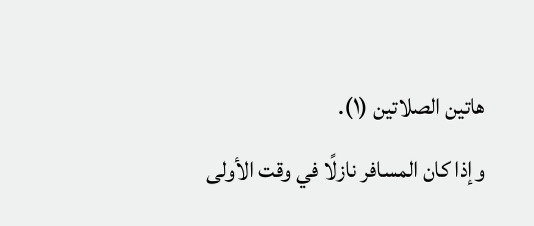هاتين الصلاتين (١).
وإذا كان المسافر نازلًا في وقت الأولى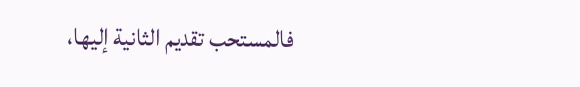فالمستحب تقديم الثانية إليها،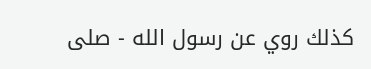كذلك روي عن رسول الله - صلى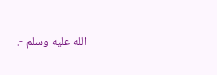الله عليه وسلم -.